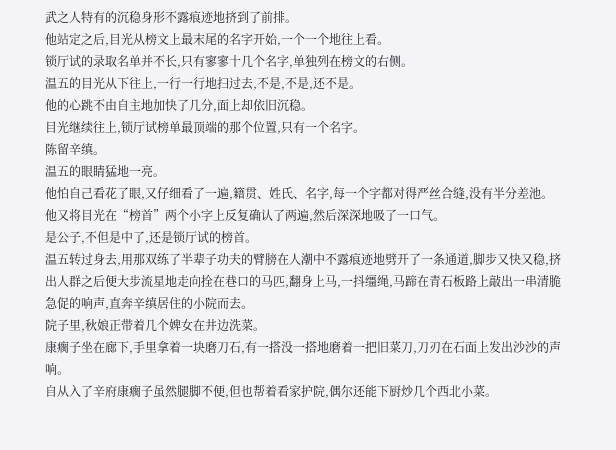武之人特有的沉稳身形不露痕迹地挤到了前排。
他站定之后,目光从榜文上最末尾的名字开始,一个一个地往上看。
锁厅试的录取名单并不长,只有寥寥十几个名字,单独列在榜文的右侧。
温五的目光从下往上,一行一行地扫过去,不是,不是,还不是。
他的心跳不由自主地加快了几分,面上却依旧沉稳。
目光继续往上,锁厅试榜单最顶端的那个位置,只有一个名字。
陈留辛缜。
温五的眼睛猛地一亮。
他怕自己看花了眼,又仔细看了一遍,籍贯、姓氏、名字,每一个字都对得严丝合缝,没有半分差池。
他又将目光在“榜首”两个小字上反复确认了两遍,然后深深地吸了一口气。
是公子,不但是中了,还是锁厅试的榜首。
温五转过身去,用那双练了半辈子功夫的臂膀在人潮中不露痕迹地劈开了一条通道,脚步又快又稳,挤出人群之后便大步流星地走向拴在巷口的马匹,翻身上马,一抖缰绳,马蹄在青石板路上敲出一串清脆急促的响声,直奔辛缜居住的小院而去。
院子里,秋娘正带着几个婢女在井边洗菜。
康瘸子坐在廊下,手里拿着一块磨刀石,有一搭没一搭地磨着一把旧菜刀,刀刃在石面上发出沙沙的声响。
自从入了辛府康瘸子虽然腿脚不便,但也帮着看家护院,偶尔还能下厨炒几个西北小菜。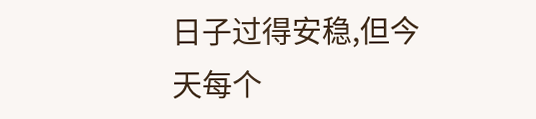日子过得安稳,但今天每个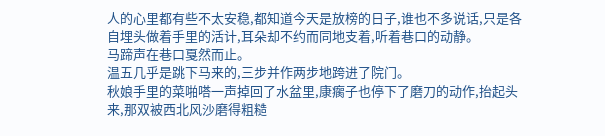人的心里都有些不太安稳,都知道今天是放榜的日子,谁也不多说话,只是各自埋头做着手里的活计,耳朵却不约而同地支着,听着巷口的动静。
马蹄声在巷口戛然而止。
温五几乎是跳下马来的,三步并作两步地跨进了院门。
秋娘手里的菜啪嗒一声掉回了水盆里,康瘸子也停下了磨刀的动作,抬起头来,那双被西北风沙磨得粗糙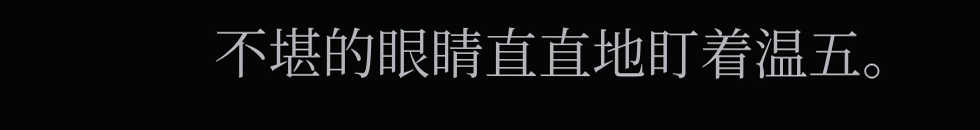不堪的眼睛直直地盯着温五。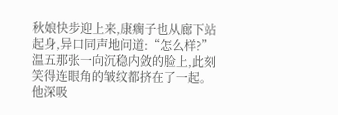秋娘快步迎上来,康瘸子也从廊下站起身,异口同声地问道:“怎么样?”
温五那张一向沉稳内敛的脸上,此刻笑得连眼角的皱纹都挤在了一起。
他深吸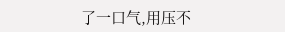了一口气,用压不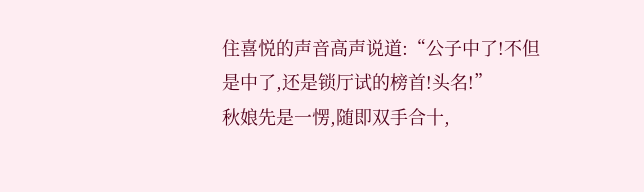住喜悦的声音高声说道:“公子中了!不但是中了,还是锁厅试的榜首!头名!”
秋娘先是一愣,随即双手合十,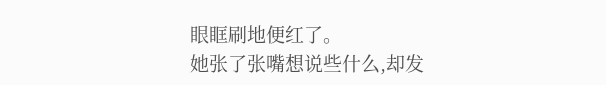眼眶刷地便红了。
她张了张嘴想说些什么,却发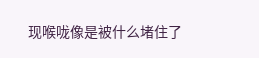现喉咙像是被什么堵住了